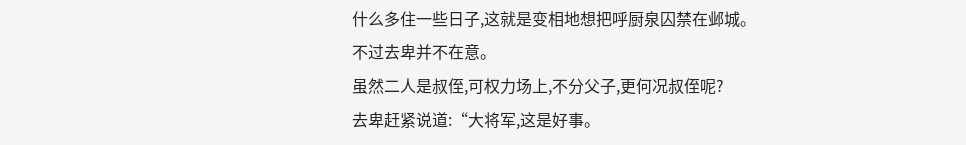什么多住一些日子,这就是变相地想把呼厨泉囚禁在邺城。
不过去卑并不在意。
虽然二人是叔侄,可权力场上,不分父子,更何况叔侄呢?
去卑赶紧说道:“大将军,这是好事。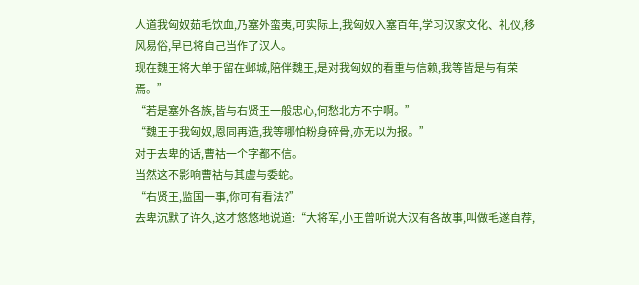人道我匈奴茹毛饮血,乃塞外蛮夷,可实际上,我匈奴入塞百年,学习汉家文化、礼仪,移风易俗,早已将自己当作了汉人。
现在魏王将大单于留在邺城,陪伴魏王,是对我匈奴的看重与信赖,我等皆是与有荣焉。”
“若是塞外各族,皆与右贤王一般忠心,何愁北方不宁啊。”
“魏王于我匈奴,恩同再造,我等哪怕粉身碎骨,亦无以为报。”
对于去卑的话,曹祜一个字都不信。
当然这不影响曹祜与其虚与委蛇。
“右贤王,监国一事,你可有看法?”
去卑沉默了许久,这才悠悠地说道:“大将军,小王曾听说大汉有各故事,叫做毛遂自荐,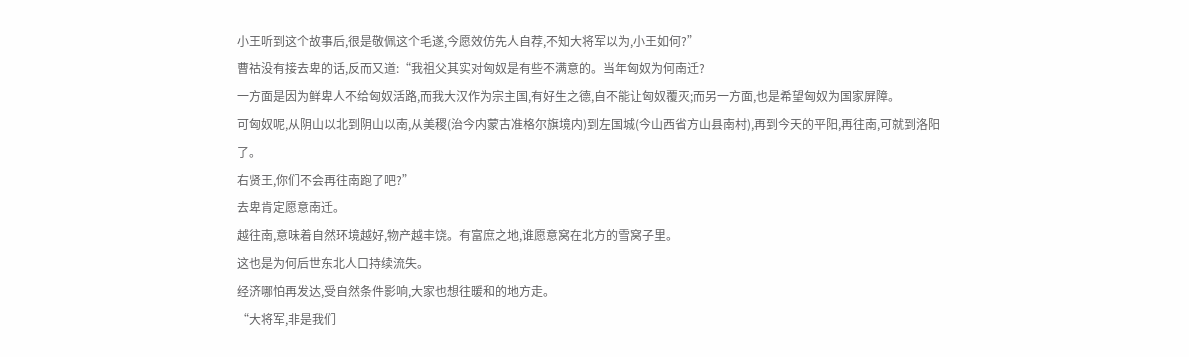小王听到这个故事后,很是敬佩这个毛遂,今愿效仿先人自荐,不知大将军以为,小王如何?”
曹祜没有接去卑的话,反而又道:“我祖父其实对匈奴是有些不满意的。当年匈奴为何南迁?
一方面是因为鲜卑人不给匈奴活路,而我大汉作为宗主国,有好生之德,自不能让匈奴覆灭;而另一方面,也是希望匈奴为国家屏障。
可匈奴呢,从阴山以北到阴山以南,从美稷(治今内蒙古准格尔旗境内)到左国城(今山西省方山县南村),再到今天的平阳,再往南,可就到洛阳了。
右贤王,你们不会再往南跑了吧?”
去卑肯定愿意南迁。
越往南,意味着自然环境越好,物产越丰饶。有富庶之地,谁愿意窝在北方的雪窝子里。
这也是为何后世东北人口持续流失。
经济哪怕再发达,受自然条件影响,大家也想往暖和的地方走。
“大将军,非是我们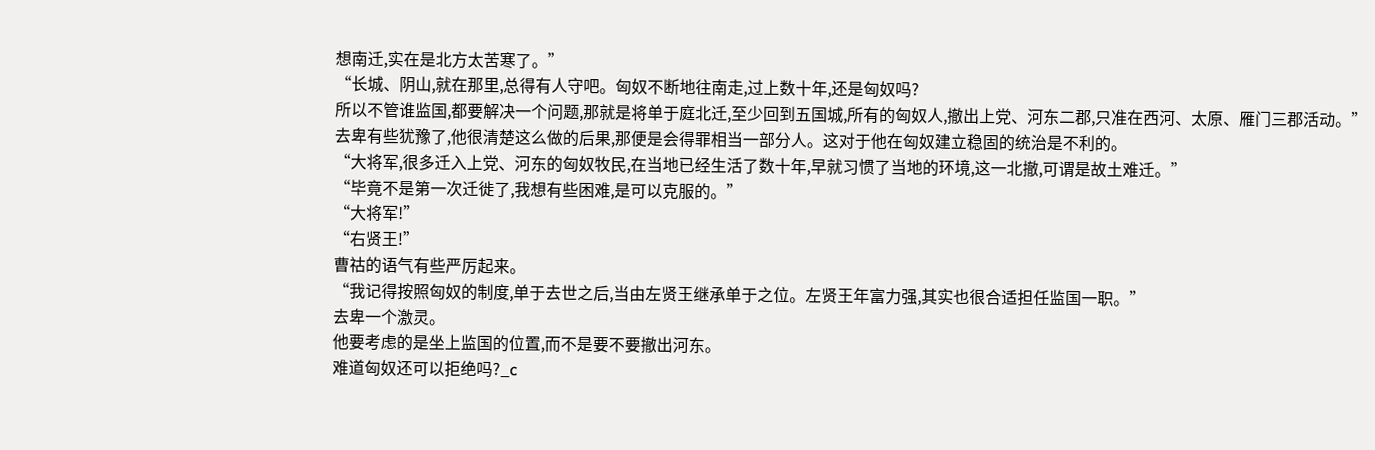想南迁,实在是北方太苦寒了。”
“长城、阴山,就在那里,总得有人守吧。匈奴不断地往南走,过上数十年,还是匈奴吗?
所以不管谁监国,都要解决一个问题,那就是将单于庭北迁,至少回到五国城,所有的匈奴人,撤出上党、河东二郡,只准在西河、太原、雁门三郡活动。”
去卑有些犹豫了,他很清楚这么做的后果,那便是会得罪相当一部分人。这对于他在匈奴建立稳固的统治是不利的。
“大将军,很多迁入上党、河东的匈奴牧民,在当地已经生活了数十年,早就习惯了当地的环境,这一北撤,可谓是故土难迁。”
“毕竟不是第一次迁徙了,我想有些困难,是可以克服的。”
“大将军!”
“右贤王!”
曹祜的语气有些严厉起来。
“我记得按照匈奴的制度,单于去世之后,当由左贤王继承单于之位。左贤王年富力强,其实也很合适担任监国一职。”
去卑一个激灵。
他要考虑的是坐上监国的位置,而不是要不要撤出河东。
难道匈奴还可以拒绝吗?_c